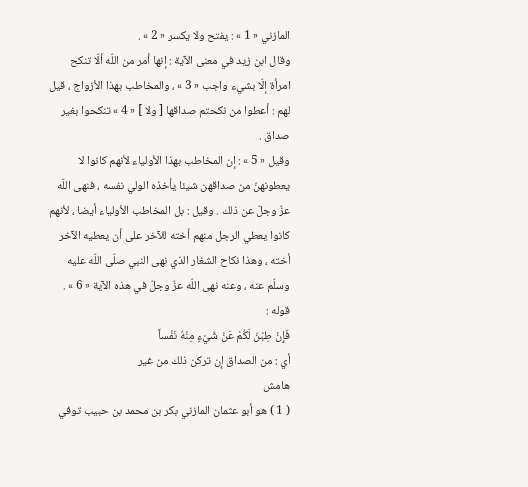المازني « 1 » : يفتح ولا يكسر « 2 » .
وقال ابن زيد في معنى الآية : إنها أمر من اللّه ألّا تنكح امرأة إلّا بشيء واجب « 3 » ، والمخاطب بهذا الأزواج ، قيل لهم : أعطوا من نكحتم صداقها [ ولا ] « 4 » تنكحوا بغير صداق .
وقيل « 5 » : إن المخاطب بهذا الأولياء لأنهم كانوا لا يعطونهنّ من صداقهن شيئا يأخذه الولي نفسه ، فنهى اللّه عزّ وجلّ عن ذلك . وقيل : بل المخاطب الأولياء أيضا ، لأنهم كانوا يعطي الرجل منهم أخته للآخر على أن يعطيه الآخر أخته ، وهذا نكاح الشغار الذي نهى النبي صلّى اللّه عليه وسلّم عنه ، وعنه نهى اللّه عزّ وجلّ في هذه الآية « 6 » .
قوله :
فَإِنْ طِبْنَ لَكُمْ عَنْ شَيْءٍ مِنْهُ نَفْساً
أي : من الصداق إن تركن ذلك من غير
هامش
( 1 ) هو أبو عثمان المازني بكر بن محمد بن حبيب توفي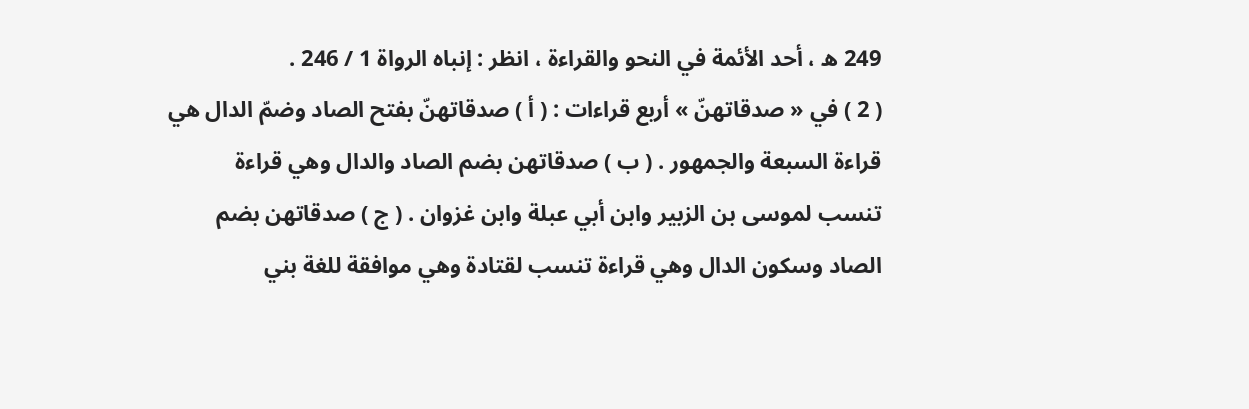249 ه ، أحد الأئمة في النحو والقراءة ، انظر : إنباه الرواة 1 / 246 .
( 2 ) في « صدقاتهنّ » أربع قراءات : ( أ ) صدقاتهنّ بفتح الصاد وضمّ الدال هي قراءة السبعة والجمهور . ( ب ) صدقاتهن بضم الصاد والدال وهي قراءة تنسب لموسى بن الزبير وابن أبي عبلة وابن غزوان . ( ج ) صدقاتهن بضم الصاد وسكون الدال وهي قراءة تنسب لقتادة وهي موافقة للغة بني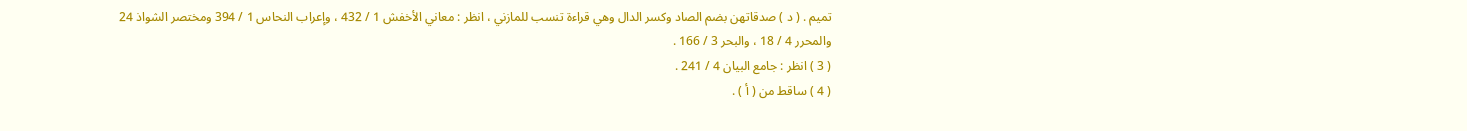تميم . ( د ) صدقاتهن بضم الصاد وكسر الدال وهي قراءة تنسب للمازني ، انظر : معاني الأخفش 1 / 432 ، وإعراب النحاس 1 / 394 ومختصر الشواذ 24 والمحرر 4 / 18 ، والبحر 3 / 166 .
( 3 ) انظر : جامع البيان 4 / 241 .
( 4 ) ساقط من ( أ ) .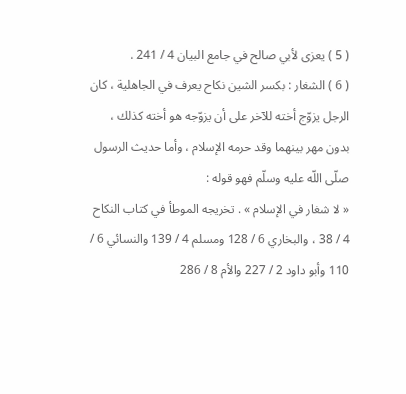( 5 ) يعزى لأبي صالح في جامع البيان 4 / 241 .
( 6 ) الشغار : بكسر الشين نكاح يعرف في الجاهلية ، كان الرجل يزوّج أخته للآخر على أن يزوّجه هو أخته كذلك ، بدون مهر بينهما وقد حرمه الإسلام ، وأما حديث الرسول صلّى اللّه عليه وسلّم فهو قوله :
« لا شغار في الإسلام » . تخريجه الموطأ في كتاب النكاح 4 / 38 ، والبخاري 6 / 128 ومسلم 4 / 139 والنسائي 6 / 110 وأبو داود 2 / 227 والأم 8 / 286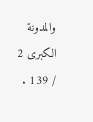والمدونة الكبرى 2 / 139 .